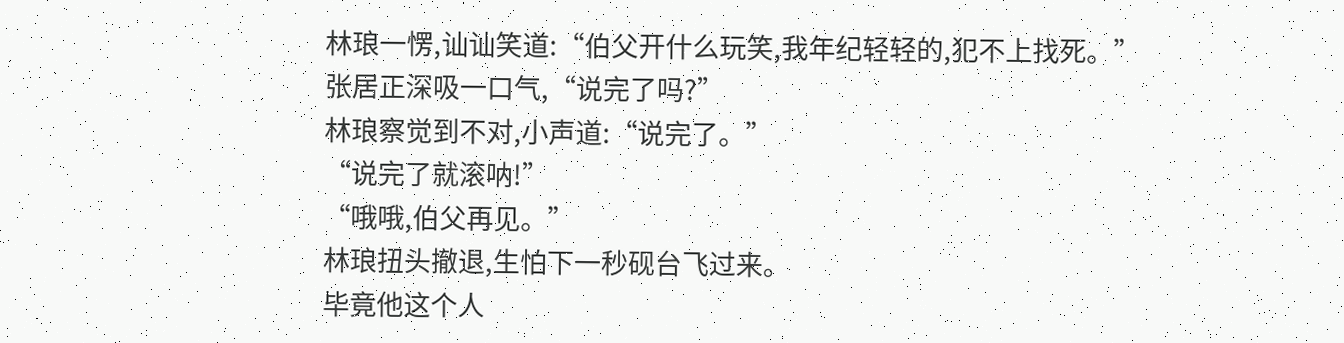林琅一愣,讪讪笑道:“伯父开什么玩笑,我年纪轻轻的,犯不上找死。”
张居正深吸一口气,“说完了吗?”
林琅察觉到不对,小声道:“说完了。”
“说完了就滚呐!”
“哦哦,伯父再见。”
林琅扭头撤退,生怕下一秒砚台飞过来。
毕竟他这个人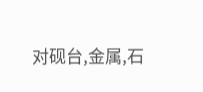对砚台,金属,石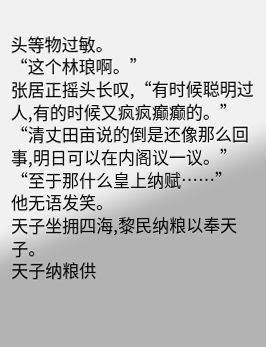头等物过敏。
“这个林琅啊。”
张居正摇头长叹,“有时候聪明过人,有的时候又疯疯癫癫的。”
“清丈田亩说的倒是还像那么回事,明日可以在内阁议一议。”
“至于那什么皇上纳赋……”
他无语发笑。
天子坐拥四海,黎民纳粮以奉天子。
天子纳粮供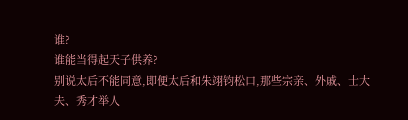谁?
谁能当得起天子供养?
别说太后不能同意,即便太后和朱翊钧松口,那些宗亲、外戚、士大夫、秀才举人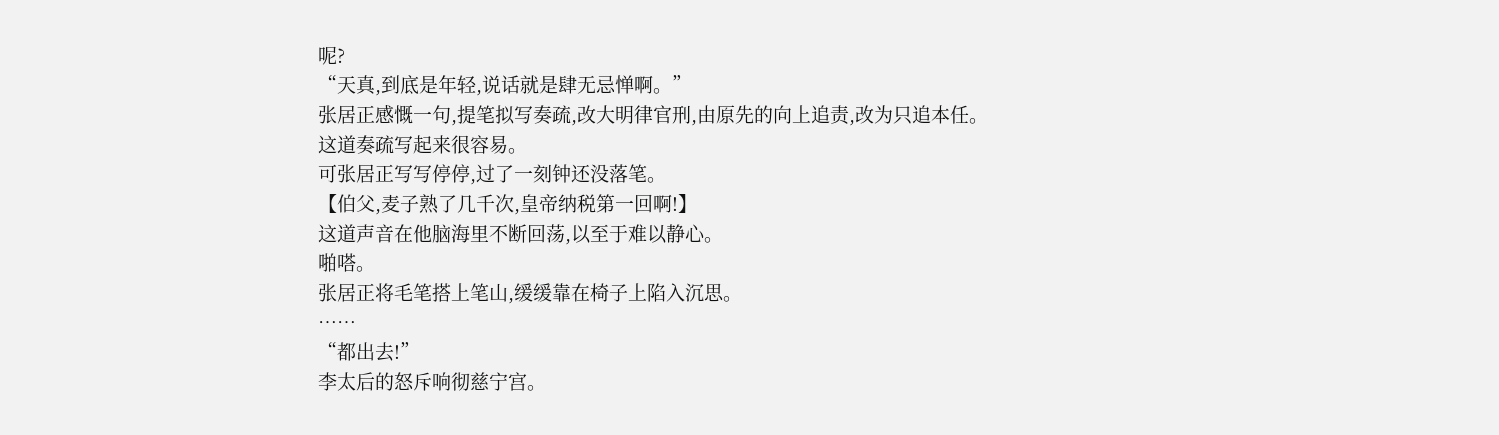呢?
“天真,到底是年轻,说话就是肆无忌惮啊。”
张居正感慨一句,提笔拟写奏疏,改大明律官刑,由原先的向上追责,改为只追本任。
这道奏疏写起来很容易。
可张居正写写停停,过了一刻钟还没落笔。
【伯父,麦子熟了几千次,皇帝纳税第一回啊!】
这道声音在他脑海里不断回荡,以至于难以静心。
啪嗒。
张居正将毛笔搭上笔山,缓缓靠在椅子上陷入沉思。
……
“都出去!”
李太后的怒斥响彻慈宁宫。